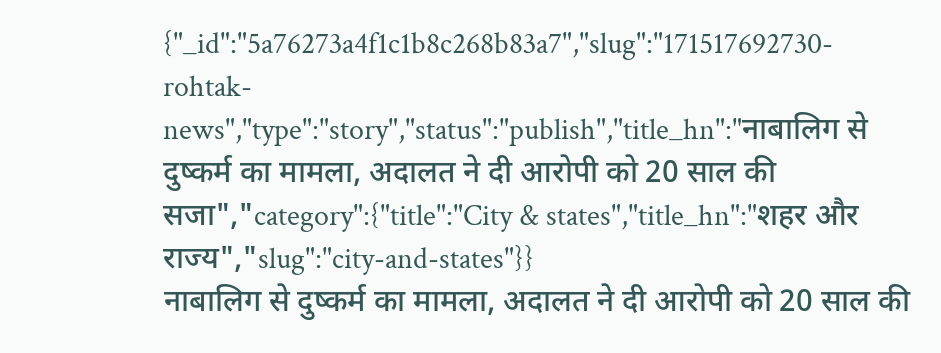{"_id":"5a76273a4f1c1b8c268b83a7","slug":"171517692730-rohtak-news","type":"story","status":"publish","title_hn":"नाबालिग से दुष्कर्म का मामला, अदालत ने दी आरोपी को 20 साल की सजा","category":{"title":"City & states","title_hn":"शहर और राज्य","slug":"city-and-states"}}
नाबालिग से दुष्कर्म का मामला, अदालत ने दी आरोपी को 20 साल की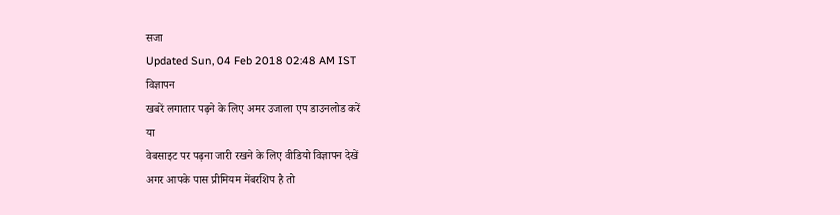सजा
Updated Sun, 04 Feb 2018 02:48 AM IST
विज्ञापन
खबरें लगातार पढ़ने के लिए अमर उजाला एप डाउनलोड करें
या
वेबसाइट पर पढ़ना जारी रखने के लिए वीडियो विज्ञापन देखें
अगर आपके पास प्रीमियम मेंबरशिप है तो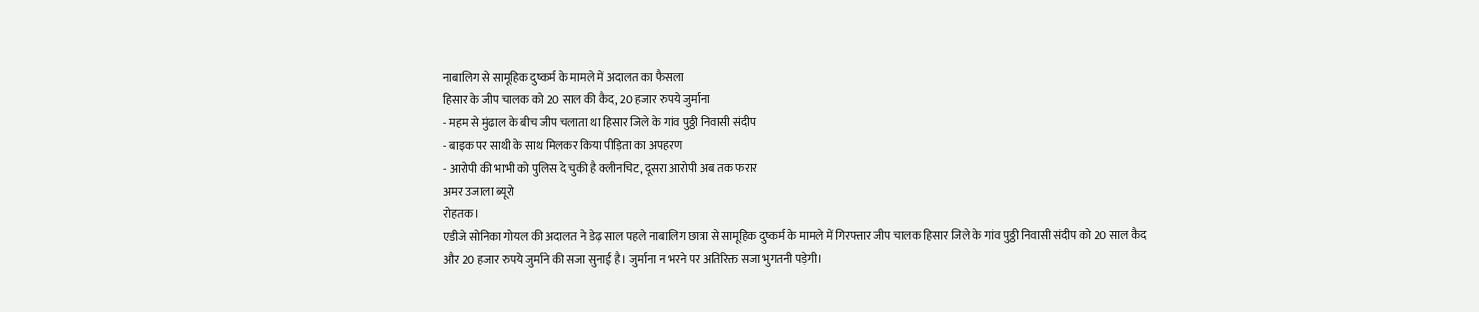नाबालिग से सामूहिक दुष्कर्म के मामले में अदालत का फैसला
हिसार के जीप चालक को 20 साल की कैद, 20 हजार रुपये जुर्माना
- महम से मुंढाल के बीच जीप चलाता था हिसार जिले के गांव पुठ्ठी निवासी संदीप
- बाइक पर साथी के साथ मिलकर किया पीड़िता का अपहरण
- आरोपी की भाभी को पुलिस दे चुकी है क्लीनचिट, दूसरा आरोपी अब तक फरार
अमर उजाला ब्यूरो
रोहतक।
एडीजे सोनिका गोयल की अदालत ने डेढ़ साल पहले नाबालिग छात्रा से सामूहिक दुष्कर्म के मामले में गिरफ्तार जीप चालक हिसार जिले के गांव पुठ्ठी निवासी संदीप को 20 साल कैद और 20 हजार रुपये जुर्माने की सजा सुनाई है। जुर्माना न भरने पर अतिरिक्त सजा भुगतनी पड़ेगी।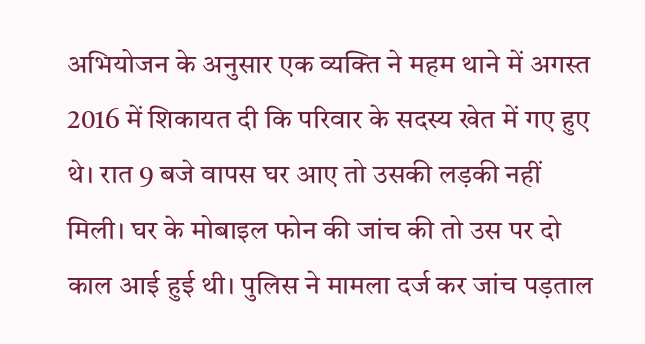अभियोजन के अनुसार एक व्यक्ति ने महम थाने में अगस्त 2016 में शिकायत दी कि परिवार के सदस्य खेत में गए हुए थे। रात 9 बजे वापस घर आए तो उसकी लड़की नहीं मिली। घर के मोबाइल फोन की जांच की तो उस पर दो काल आई हुई थी। पुलिस ने मामला दर्ज कर जांच पड़ताल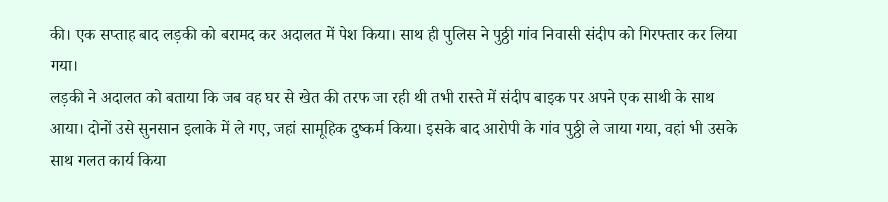की। एक सप्ताह बाद लड़की को बरामद कर अदालत में पेश किया। साथ ही पुलिस ने पुठ्ठी गांव निवासी संदीप को गिरफ्तार कर लिया गया।
लड़की ने अदालत को बताया कि जब वह घर से खेत की तरफ जा रही थी तभी रास्ते में संदीप बाइक पर अपने एक साथी के साथ आया। दोनों उसे सुनसान इलाके में ले गए, जहां सामूहिक दुष्कर्म किया। इसके बाद आरोपी के गांव पुठ्ठी ले जाया गया, वहां भी उसके साथ गलत कार्य किया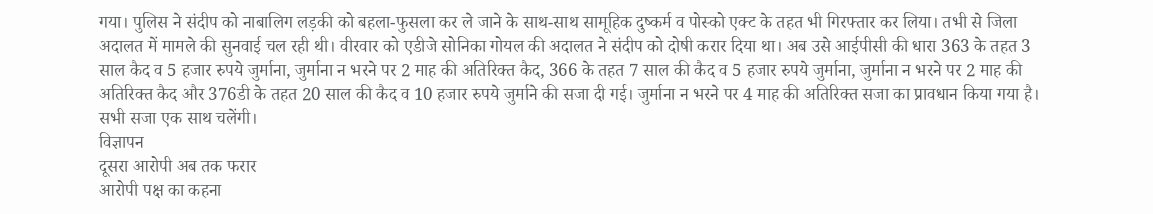गया। पुलिस ने संदीप को नाबालिग लड़की को बहला-फुसला कर ले जाने के साथ-साथ सामूहिक दुष्कर्म व पोस्को एक्ट के तहत भी गिरफ्तार कर लिया। तभी से जिला अदालत में मामले की सुनवाई चल रही थी। वीरवार को एडीजे सोनिका गोयल की अदालत ने संदीप को दोषी करार दिया था। अब उसे आईपीसी की धारा 363 के तहत 3 साल कैद व 5 हजार रुपये जुर्माना, जुर्माना न भरने पर 2 माह की अतिरिक्त कैद, 366 के तहत 7 साल की कैद व 5 हजार रुपये जुर्माना, जुर्माना न भरने पर 2 माह की अतिरिक्त कैद और 376डी के तहत 20 साल की कैद व 10 हजार रुपये जुर्माने की सजा दी गई। जुर्माना न भरने पर 4 माह की अतिरिक्त सजा का प्रावधान किया गया है। सभी सजा एक साथ चलेंगी।
विज्ञापन
दूसरा आरोपी अब तक फरार
आरोपी पक्ष का कहना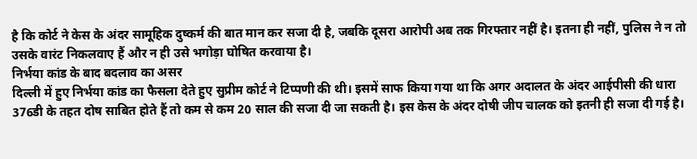है कि कोर्ट ने केस के अंदर सामूहिक दुष्कर्म की बात मान कर सजा दी है, जबकि दूसरा आरोपी अब तक गिरफ्तार नहीं है। इतना ही नहीं, पुलिस ने न तो उसके वारंट निकलवाए हैं और न ही उसे भगोड़ा घोषित करवाया है।
निर्भया कांड के बाद बदलाव का असर
दिल्ली में हुए निर्भया कांड का फैसला देते हुए सुप्रीम कोर्ट ने टिप्पणी की थी। इसमें साफ किया गया था कि अगर अदालत के अंदर आईपीसी की धारा 376डी के तहत दोष साबित होते हैं तो कम से कम 20 साल की सजा दी जा सकती है। इस केस के अंदर दोषी जीप चालक को इतनी ही सजा दी गई है।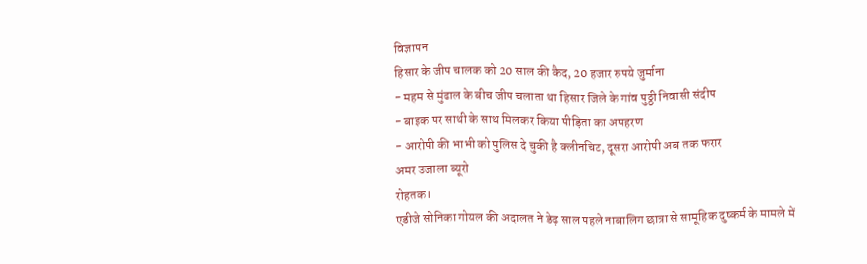विज्ञापन
हिसार के जीप चालक को 20 साल की कैद, 20 हजार रुपये जुर्माना
- महम से मुंढाल के बीच जीप चलाता था हिसार जिले के गांव पुठ्ठी निवासी संदीप
- बाइक पर साथी के साथ मिलकर किया पीड़िता का अपहरण
- आरोपी की भाभी को पुलिस दे चुकी है क्लीनचिट, दूसरा आरोपी अब तक फरार
अमर उजाला ब्यूरो
रोहतक।
एडीजे सोनिका गोयल की अदालत ने डेढ़ साल पहले नाबालिग छात्रा से सामूहिक दुष्कर्म के मामले में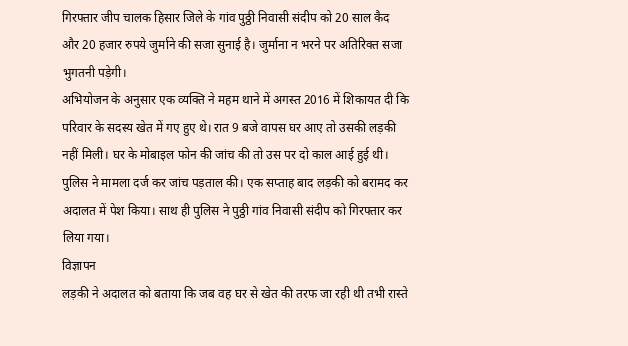गिरफ्तार जीप चालक हिसार जिले के गांव पुठ्ठी निवासी संदीप को 20 साल कैद और 20 हजार रुपये जुर्माने की सजा सुनाई है। जुर्माना न भरने पर अतिरिक्त सजा भुगतनी पड़ेगी।
अभियोजन के अनुसार एक व्यक्ति ने महम थाने में अगस्त 2016 में शिकायत दी कि परिवार के सदस्य खेत में गए हुए थे। रात 9 बजे वापस घर आए तो उसकी लड़की नहीं मिली। घर के मोबाइल फोन की जांच की तो उस पर दो काल आई हुई थी। पुलिस ने मामला दर्ज कर जांच पड़ताल की। एक सप्ताह बाद लड़की को बरामद कर अदालत में पेश किया। साथ ही पुलिस ने पुठ्ठी गांव निवासी संदीप को गिरफ्तार कर लिया गया।
विज्ञापन
लड़की ने अदालत को बताया कि जब वह घर से खेत की तरफ जा रही थी तभी रास्ते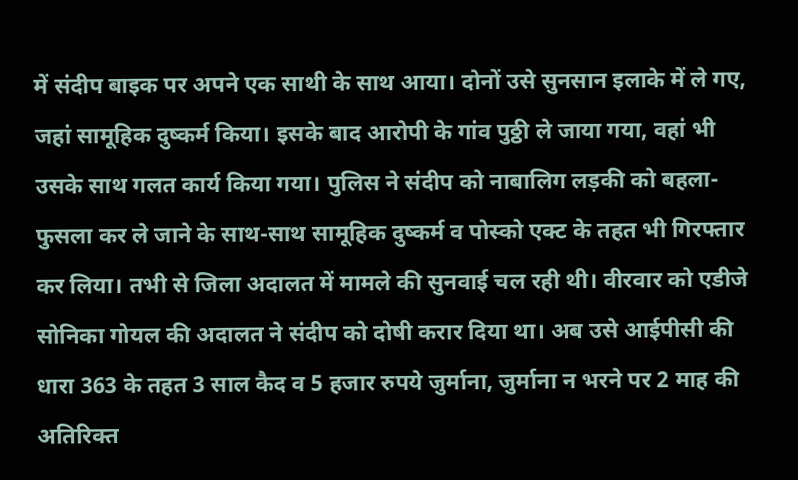में संदीप बाइक पर अपने एक साथी के साथ आया। दोनों उसे सुनसान इलाके में ले गए, जहां सामूहिक दुष्कर्म किया। इसके बाद आरोपी के गांव पुठ्ठी ले जाया गया, वहां भी उसके साथ गलत कार्य किया गया। पुलिस ने संदीप को नाबालिग लड़की को बहला-फुसला कर ले जाने के साथ-साथ सामूहिक दुष्कर्म व पोस्को एक्ट के तहत भी गिरफ्तार कर लिया। तभी से जिला अदालत में मामले की सुनवाई चल रही थी। वीरवार को एडीजे सोनिका गोयल की अदालत ने संदीप को दोषी करार दिया था। अब उसे आईपीसी की धारा 363 के तहत 3 साल कैद व 5 हजार रुपये जुर्माना, जुर्माना न भरने पर 2 माह की अतिरिक्त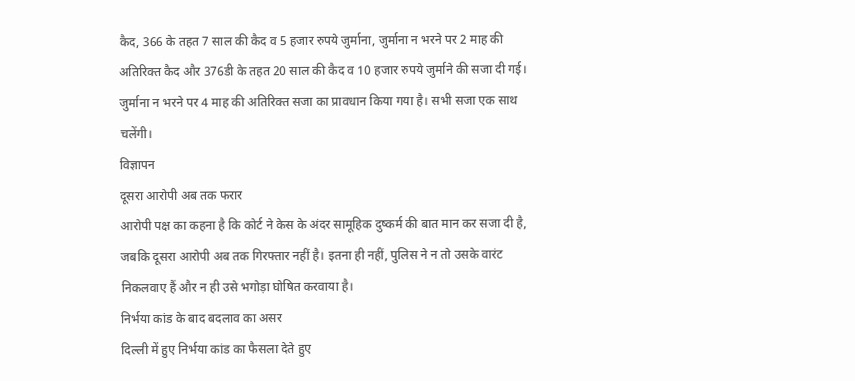कैद, 366 के तहत 7 साल की कैद व 5 हजार रुपये जुर्माना, जुर्माना न भरने पर 2 माह की अतिरिक्त कैद और 376डी के तहत 20 साल की कैद व 10 हजार रुपये जुर्माने की सजा दी गई। जुर्माना न भरने पर 4 माह की अतिरिक्त सजा का प्रावधान किया गया है। सभी सजा एक साथ चलेंगी।
विज्ञापन
दूसरा आरोपी अब तक फरार
आरोपी पक्ष का कहना है कि कोर्ट ने केस के अंदर सामूहिक दुष्कर्म की बात मान कर सजा दी है, जबकि दूसरा आरोपी अब तक गिरफ्तार नहीं है। इतना ही नहीं, पुलिस ने न तो उसके वारंट निकलवाए हैं और न ही उसे भगोड़ा घोषित करवाया है।
निर्भया कांड के बाद बदलाव का असर
दिल्ली में हुए निर्भया कांड का फैसला देते हुए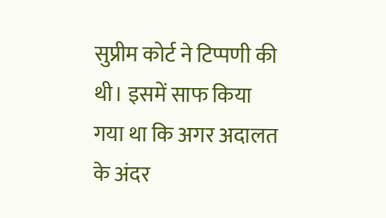सुप्रीम कोर्ट ने टिप्पणी की थी। इसमें साफ किया गया था कि अगर अदालत के अंदर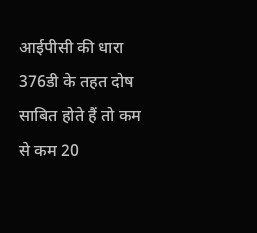आईपीसी की धारा 376डी के तहत दोष साबित होते हैं तो कम से कम 20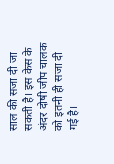साल की सजा दी जा सकती है। इस केस के अंदर दोषी जीप चालक को इतनी ही सजा दी गई है।